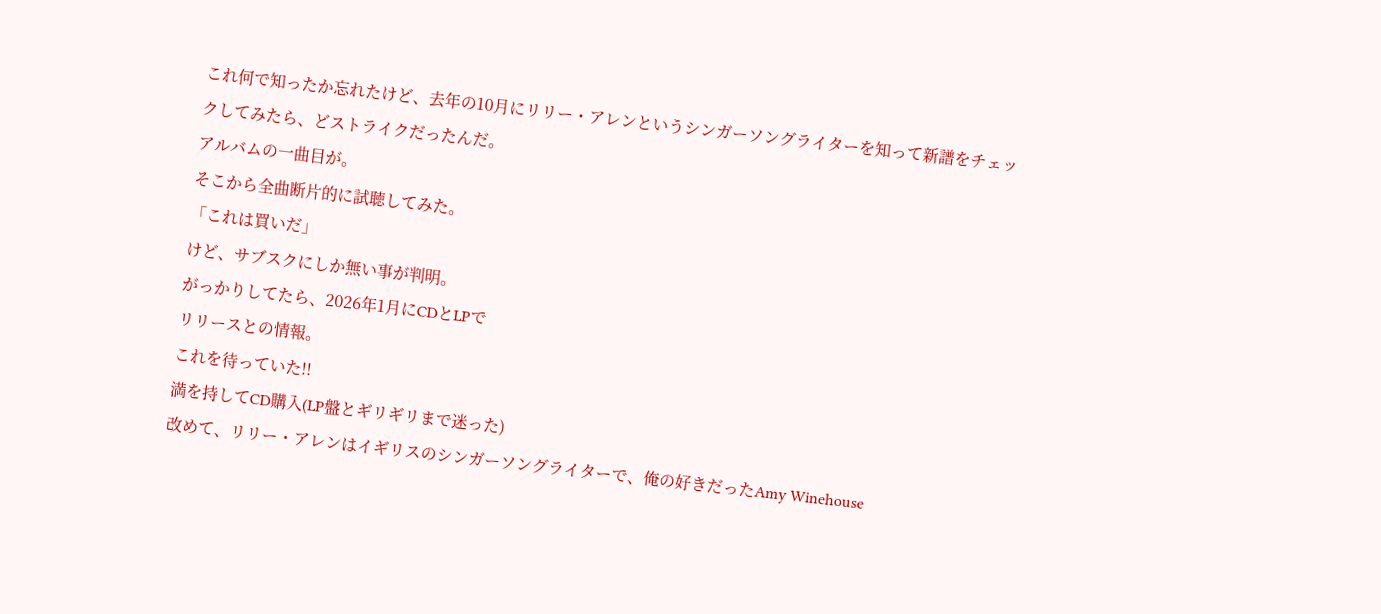これ何で知ったか忘れたけど、去年の10月にリリー・アレンというシンガーソングライターを知って新譜をチェックしてみたら、どストライクだったんだ。
アルバムの一曲目が。
そこから全曲断片的に試聴してみた。
「これは買いだ」
けど、サブスクにしか無い事が判明。
がっかりしてたら、2026年1月にCDとLPで
リリースとの情報。
これを待っていた!!
満を持してCD購入(LP盤とギリギリまで迷った)
改めて、リリー・アレンはイギリスのシンガーソングライターで、俺の好きだったAmy Winehouse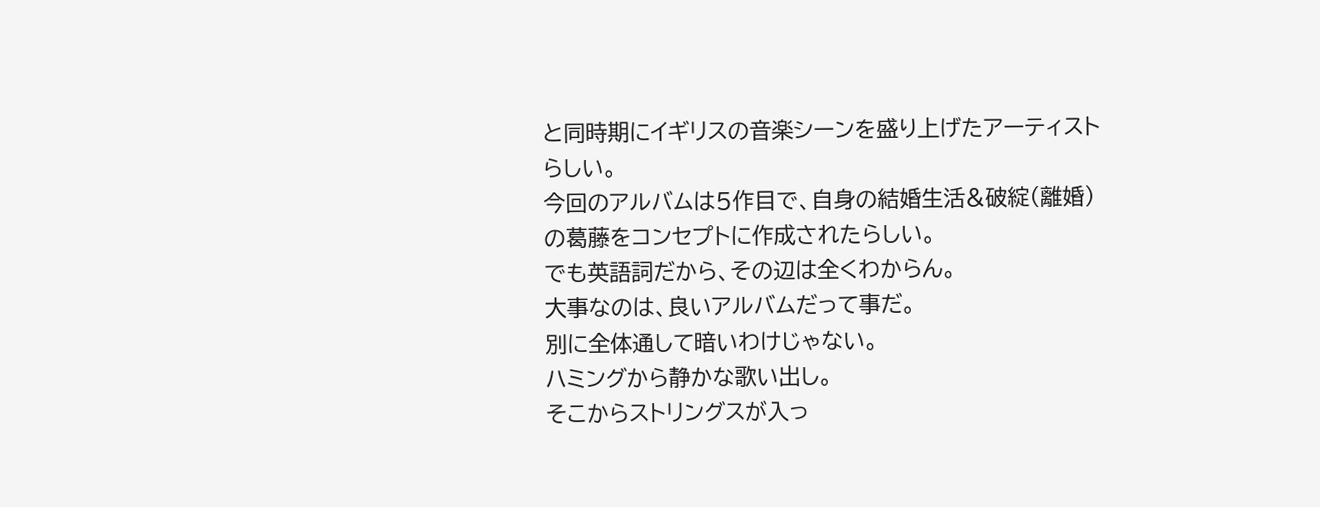と同時期にイギリスの音楽シーンを盛り上げたアーティストらしい。
今回のアルバムは5作目で、自身の結婚生活&破綻(離婚)の葛藤をコンセプトに作成されたらしい。
でも英語詞だから、その辺は全くわからん。
大事なのは、良いアルバムだって事だ。
別に全体通して暗いわけじゃない。
ハミングから静かな歌い出し。
そこからストリングスが入っ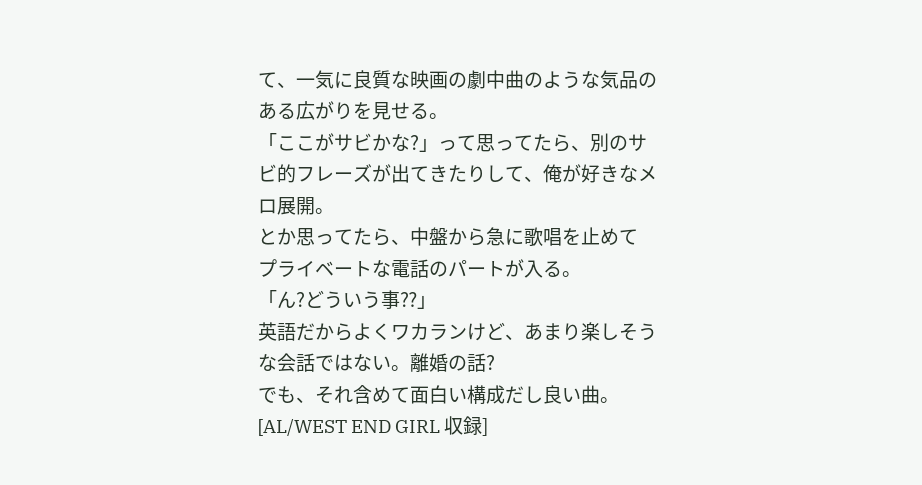て、一気に良質な映画の劇中曲のような気品のある広がりを見せる。
「ここがサビかな?」って思ってたら、別のサビ的フレーズが出てきたりして、俺が好きなメロ展開。
とか思ってたら、中盤から急に歌唱を止めて
プライベートな電話のパートが入る。
「ん?どういう事⁇」
英語だからよくワカランけど、あまり楽しそうな会話ではない。離婚の話?
でも、それ含めて面白い構成だし良い曲。
[AL/WEST END GIRL 収録]